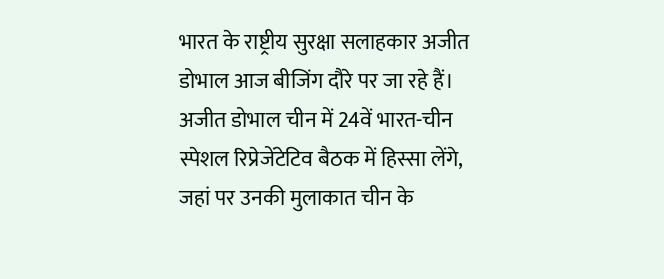भारत के राष्ट्रीय सुरक्षा सलाहकार अजीत डोभाल आज बीजिंग दौरे पर जा रहे हैं। अजीत डोभाल चीन में 24वें भारत-चीन स्पेशल रिप्रेजेंटेटिव बैठक में हिस्सा लेंगे, जहां पर उनकी मुलाकात चीन के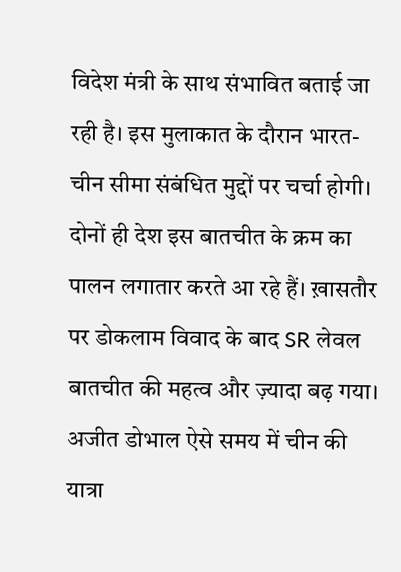विदेश मंत्री के साथ संभावित बताई जा रही है। इस मुलाकात के दौरान भारत-चीन सीमा संबंधित मुद्दों पर चर्चा होगी। दोनों ही देश इस बातचीत के क्रम का पालन लगातार करते आ रहे हैं। ख़ासतौर पर डोकलाम विवाद के बाद SR लेवल बातचीत की महत्व और ज़्यादा बढ़ गया।
अजीत डोभाल ऐसे समय में चीन की यात्रा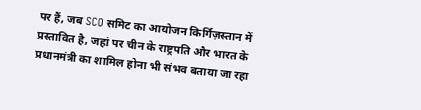पर हैं, जब SCO समिट का आयोजन किर्गिज़स्तान में प्रस्तावित है, जहां पर चीन के राष्ट्रपति और भारत के प्रधानमंत्री का शामिल होना भी संभव बताया जा रहा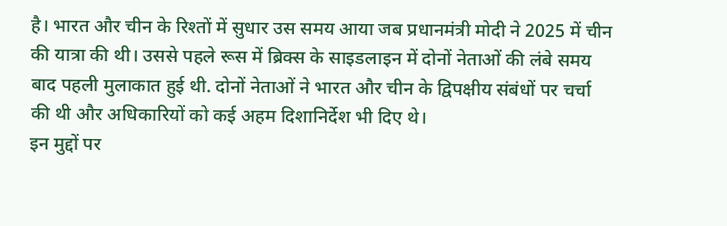है। भारत और चीन के रिश्तों में सुधार उस समय आया जब प्रधानमंत्री मोदी ने 2025 में चीन की यात्रा की थी। उससे पहले रूस में ब्रिक्स के साइडलाइन में दोनों नेताओं की लंबे समय बाद पहली मुलाकात हुई थी. दोनों नेताओं ने भारत और चीन के द्विपक्षीय संबंधों पर चर्चा की थी और अधिकारियों को कई अहम दिशानिर्देश भी दिए थे।
इन मुद्दों पर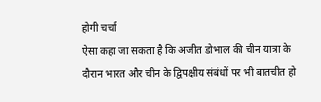होगी चर्चा
ऐसा कहा जा सकता है कि अजीत डोभाल की चीन यात्रा के दौरान भारत और चीन के द्विपक्षीय संबंधों पर भी बातचीत हो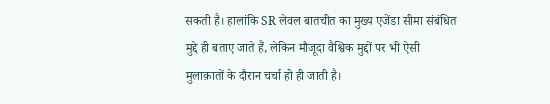सकती है। हालांकि SR लेवल बातचीत का मुख्य एजेंडा सीमा संबंधित मुद्दे ही बताए जाते हैं, लेकिन मौजूदा वैश्विक मुद्दों पर भी ऐसी मुलाक़ातों के दौरान चर्चा हो ही जाती है।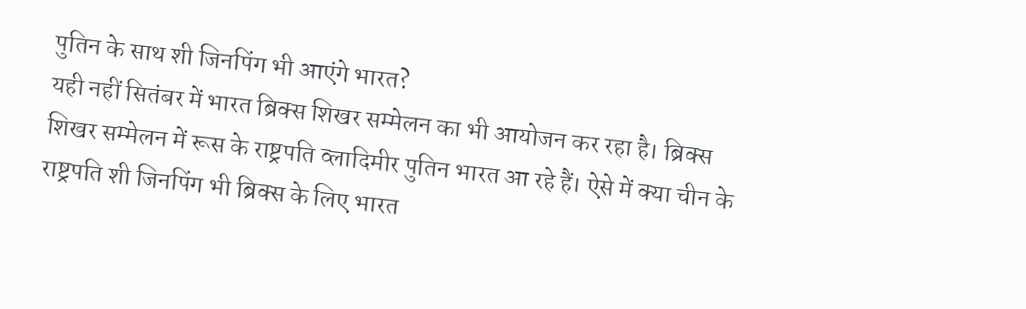पुतिन के साथ शी जिनपिंग भी आएंगे भारत?
यही नहीं सितंबर में भारत ब्रिक्स शिखर सम्मेलन का भी आयोजन कर रहा है। ब्रिक्स शिखर सम्मेलन में रूस के राष्ट्रपति व्लादिमीर पुतिन भारत आ रहे हैं। ऐसे में क्या चीन के राष्ट्रपति शी जिनपिंग भी ब्रिक्स के लिए भारत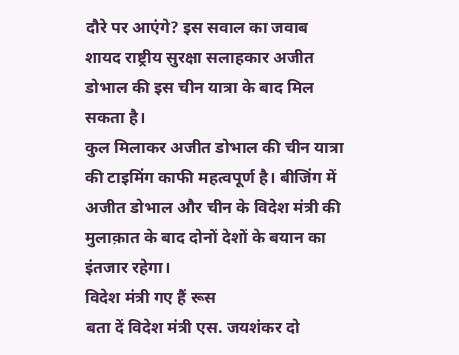दौरे पर आएंगे? इस सवाल का जवाब शायद राष्ट्रीय सुरक्षा सलाहकार अजीत डोभाल की इस चीन यात्रा के बाद मिल सकता है।
कुल मिलाकर अजीत डोभाल की चीन यात्रा की टाइमिंग काफी महत्वपूर्ण है। बीजिंग में अजीत डोभाल और चीन के विदेश मंत्री की मुलाक़ात के बाद दोनों देशों के बयान का इंतजार रहेगा।
विदेश मंत्री गए हैं रूस
बता दें विदेश मंत्री एस. जयशंकर दो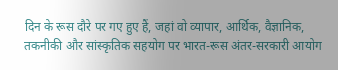दिन के रूस दौरे पर गए हुए हैं, जहां वो व्यापार, आर्थिक, वैज्ञानिक, तकनीकी और सांस्कृतिक सहयोग पर भारत-रूस अंतर-सरकारी आयोग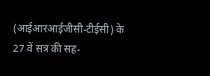(आईआरआईजीसी-टीईसी) के 27 वें सत्र की सह-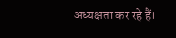अध्यक्षता कर रहे हैं।